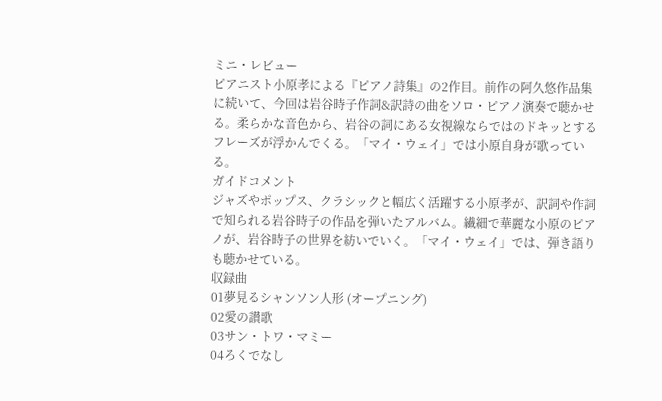ミニ・レビュー
ピアニスト小原孝による『ピアノ詩集』の2作目。前作の阿久悠作品集に続いて、今回は岩谷時子作詞&訳詩の曲をソロ・ピアノ演奏で聴かせる。柔らかな音色から、岩谷の詞にある女視線ならではのドキッとするフレーズが浮かんでくる。「マイ・ウェイ」では小原自身が歌っている。
ガイドコメント
ジャズやポップス、クラシックと幅広く活躍する小原孝が、訳詞や作詞で知られる岩谷時子の作品を弾いたアルバム。繊細で華麗な小原のピアノが、岩谷時子の世界を紡いでいく。「マイ・ウェイ」では、弾き語りも聴かせている。
収録曲
01夢見るシャンソン人形 (オープニング)
02愛の讃歌
03サン・トワ・マミー
04ろくでなし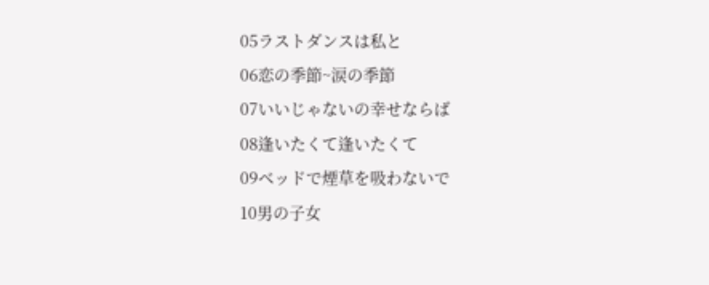05ラストダンスは私と
06恋の季節~涙の季節
07いいじゃないの幸せならば
08逢いたくて逢いたくて
09ベッドで煙草を吸わないで
10男の子女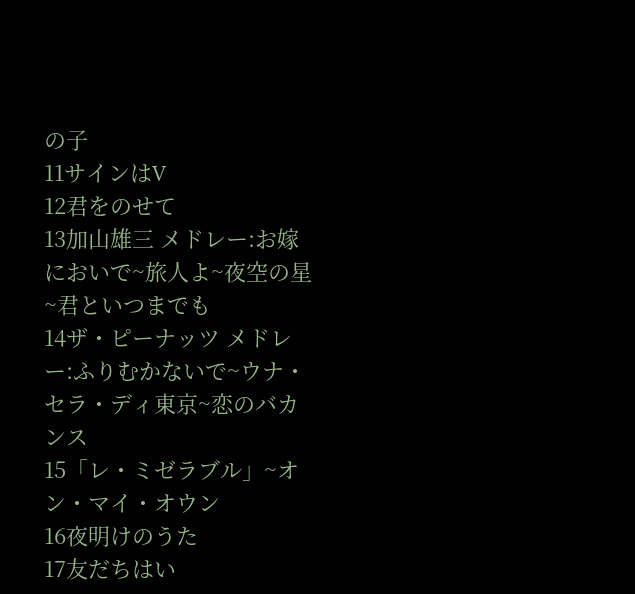の子
11サインはV
12君をのせて
13加山雄三 メドレー:お嫁においで~旅人よ~夜空の星~君といつまでも
14ザ・ピーナッツ メドレー:ふりむかないで~ウナ・セラ・ディ東京~恋のバカンス
15「レ・ミゼラブル」~オン・マイ・オウン
16夜明けのうた
17友だちはい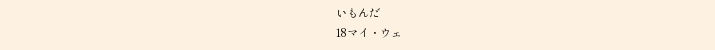いもんだ
18マイ・ウェ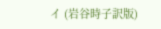イ (岩谷時子訳版)